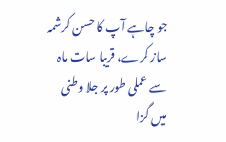جو چاہے آپ کا حسن کرشمہ ساز کرے، قریبا سات ماہ سے عملی طور پر جلا وطنی میں گزا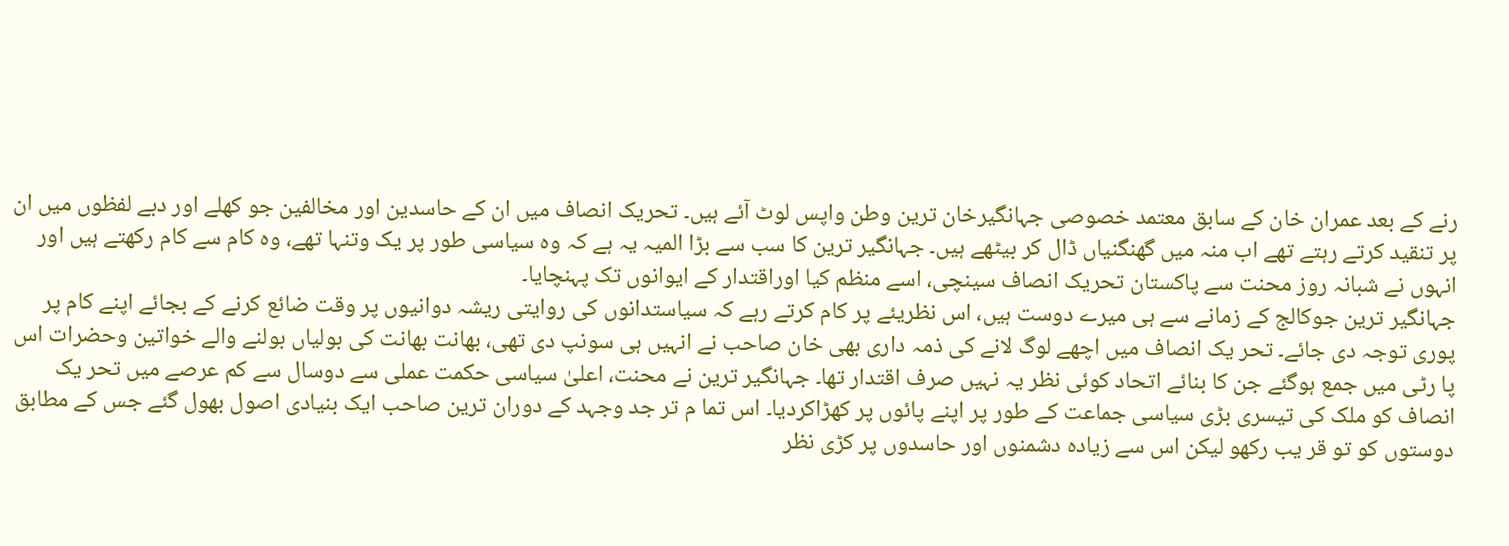رنے کے بعد عمران خان کے سابق معتمد خصوصی جہانگیرخان ترین وطن واپس لوٹ آئے ہیں۔ تحریک انصاف میں ان کے حاسدین اور مخالفین جو کھلے اور دبے لفظوں میں ان پر تنقید کرتے رہتے تھے اب منہ میں گھنگنیاں ڈال کر بیٹھے ہیں۔ جہانگیر ترین کا سب سے بڑا المیہ یہ ہے کہ وہ سیاسی طور پر یک وتنہا تھے، وہ کام سے کام رکھتے ہیں اور انہوں نے شبانہ روز محنت سے پاکستان تحریک انصاف سینچی، اسے منظم کیا اوراقتدار کے ایوانوں تک پہنچایا۔
جہانگیر ترین جوکالج کے زمانے سے ہی میرے دوست ہیں، اس نظریئے پر کام کرتے رہے کہ سیاستدانوں کی روایتی ریشہ دوانیوں پر وقت ضائع کرنے کے بجائے اپنے کام پر پوری توجہ دی جائے۔ تحر یک انصاف میں اچھے لوگ لانے کی ذمہ داری بھی خان صاحب نے انہیں ہی سونپ دی تھی، بھانت بھانت کی بولیاں بولنے والے خواتین وحضرات اس پا رٹی میں جمع ہوگئے جن کا بنائے اتحاد کوئی نظر یہ نہیں صرف اقتدار تھا۔ جہانگیر ترین نے محنت، اعلیٰ سیاسی حکمت عملی سے دوسال سے کم عرصے میں تحر یک انصاف کو ملک کی تیسری بڑی سیاسی جماعت کے طور پر اپنے پائوں پر کھڑاکردیا۔ اس تما م تر جد وجہد کے دوران ترین صاحب ایک بنیادی اصول بھول گئے جس کے مطابق دوستوں کو تو قر یب رکھو لیکن اس سے زیادہ دشمنوں اور حاسدوں پر کڑی نظر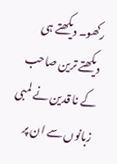رکھو۔ دیکھتے ہی دیکھتے ترین صاحب کے نا قدین نے لمبی زبانوں سے ان پر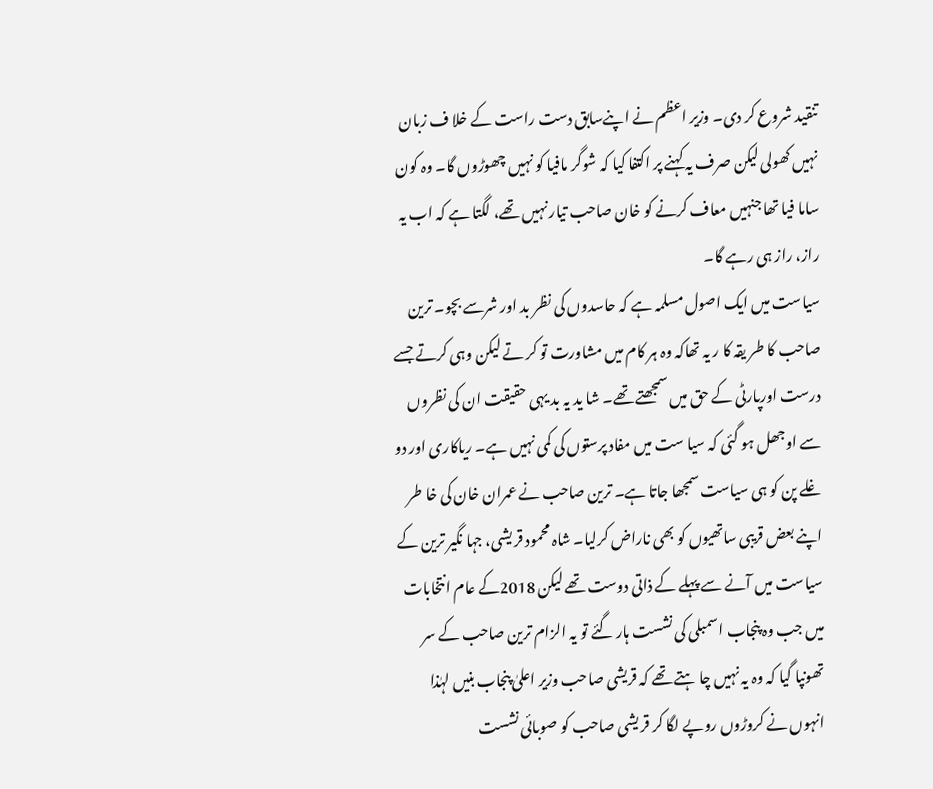تنقید شروع کر دی۔ وزیر اعظم نے اپنےسابق دست راست کے خلا ف زبان نہیں کھولی لیکن صرف یہ کہنے پر اکتفا کیا کہ شوگر مافیا کو نہیں چھوڑوں گا۔ وہ کون ساما فیا تھا جنہیں معاف کرنے کو خان صاحب تیار نہیں تھے، لگتا ہے کہ اب یہ راز، راز ہی رہے گا۔
سیاست میں ایک اصول مسلمہ ہے کہ حاسدوں کی نظر بد اور شرسے بچو۔ ترین صاحب کا طر یقہ کا ر یہ تھاکہ وہ ہر کام میں مشاورت تو کر تے لیکن وہی کرتے جسے درست اورپارٹی کے حق میں سمجھتے تھے۔ شا ید یہ بد یہی حقیقت ان کی نظروں سے اوجھل ہو گئی کہ سیا ست میں مفاد پرستوں کی کمی نہیں ہے۔ ریاکاری اور دو غلے پن کو ہی سیاست سمجھا جاتا ہے۔ ترین صاحب نے عمران خان کی خا طر اپنے بعض قریبی ساتھیوں کو بھی ناراض کرلیا۔ شاہ محمود قر یشی، جہا نگیر ترین کے سیاست میں آنے سے پہلے کے ذاتی دوست تھے لیکن 2018کے عام انتخابات میں جب وہ پنجاب اسمبلی کی نشست ہار گئے تو یہ الزام ترین صاحب کے سر تھونپا گیا کہ وہ یہ نہیں چا ہتے تھے کہ قریشی صاحب وزیر اعلیٰ پنجاب بنیں لہٰذا انہوں نے کروڑوں روپے لگا کر قر یشی صاحب کو صوبائی نشست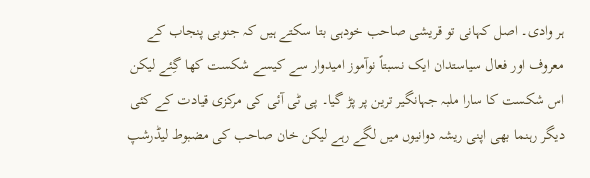ہر وادی۔ اصل کہانی تو قریشی صاحب خودہی بتا سکتے ہیں کہ جنوبی پنجاب کے معروف اور فعال سیاستدان ایک نسبتاً نوآموز امیدوار سے کیسے شکست کھا گِئے لیکن اس شکست کا سارا ملبہ جہانگیر ترین پر پڑ گیا۔ پی ٹی آئی کی مرکزی قیادت کے کئی دیگر رہنما بھی اپنی ریشہ دوانیوں میں لگے رہے لیکن خان صاحب کی مضبوط لیڈرشپ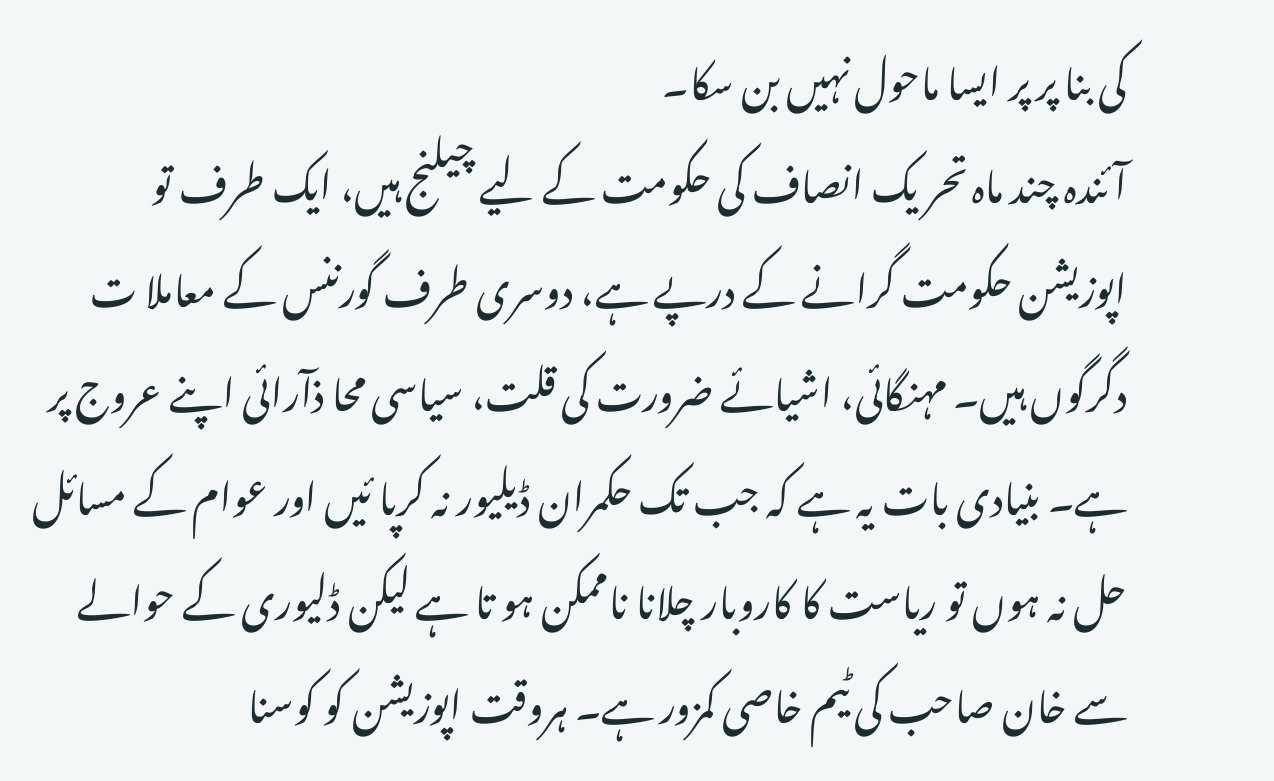کی بنا پر پر ایسا ماحول نہیں بن سکا۔
آئندہ چند ماہ تحر یک انصاف کی حکومت کے لیے چیلنج ہیں، ایک طرف تو اپوزیشن حکومت گرانے کے درپے ہے، دوسری طرف گورننس کے معاملا ت دگرگوں ہیں۔ مہنگائی، اشیائے ضرورت کی قلت، سیاسی محا ذآرائی اپنے عروج پر ہے۔ بنیادی بات یہ ہے کہ جب تک حکمران ڈیلیور نہ کرپا ئیں اور عوام کے مسائل حل نہ ہوں تو ریاست کا کاروبار چلانا ناممکن ہو تا ہے لیکن ڈلیوری کے حوالے سے خان صاحب کی ٹیم خاصی کمزور ہے۔ ہروقت اپوزیشن کو کوسنا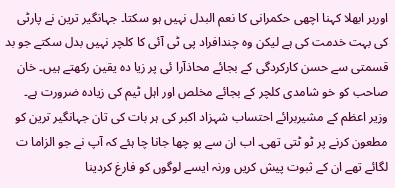اوربر ابھلا کہنا اچھی حکمرانی کا نعم البدل نہیں ہو سکتا۔ جہانگیر ترین نے پارٹی کی بہت خدمت کی ہے لیکن وہ چندافراد پی ٹی آئی کا کلچر نہیں بدل سکتے جو بد قسمتی سے حسن کارکردگی کے بجائے محاذآرا ئی پر زیا دہ یقین رکھتے ہیں۔ خان صاحب کو خو شامدی کلچر کے بجائے مخلص اور اہل ٹیم کی زیادہ ضرورت ہے۔ وزیر اعظم کے مشیربرائے احتساب شہزاد اکبر کی ہر بات کی تان جہانگیر ترین کو مطعون کرنے پر ٹو ٹتی تھی۔ اب ان سے پو چھا جانا چا ہئے کہ آپ نے جو الزاما ت لگائے تھے ان کے ثبوت پیش کریں ورنہ ایسے لوگوں کو فارغ کردینا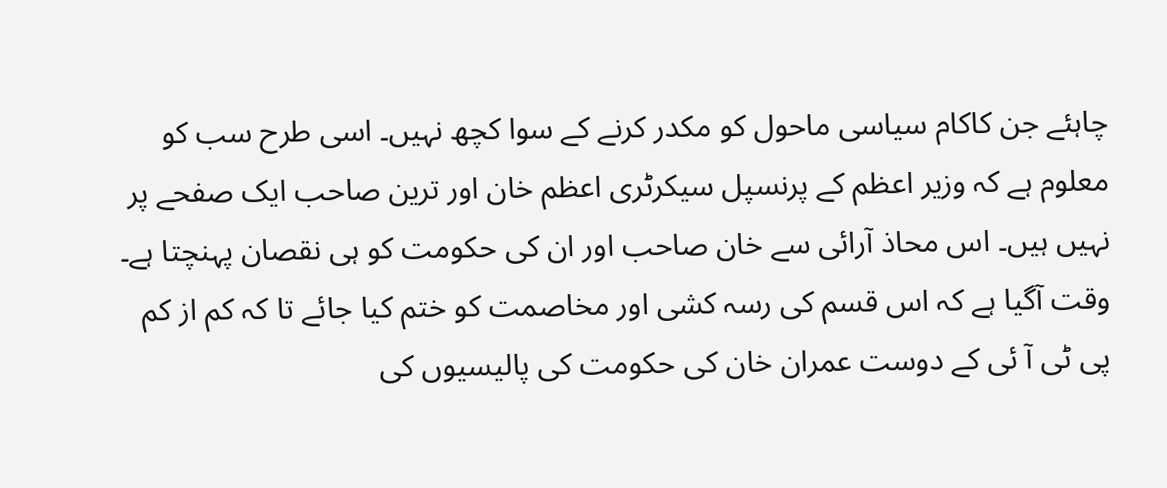چاہئے جن کاکام سیاسی ماحول کو مکدر کرنے کے سوا کچھ نہیں۔ اسی طرح سب کو معلوم ہے کہ وزیر اعظم کے پرنسپل سیکرٹری اعظم خان اور ترین صاحب ایک صفحے پر نہیں ہیں۔ اس محاذ آرائی سے خان صاحب اور ان کی حکومت کو ہی نقصان پہنچتا ہے۔ وقت آگیا ہے کہ اس قسم کی رسہ کشی اور مخاصمت کو ختم کیا جائے تا کہ کم از کم پی ٹی آ ئی کے دوست عمران خان کی حکومت کی پالیسیوں کی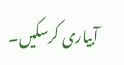آبیاری کرسکیں۔